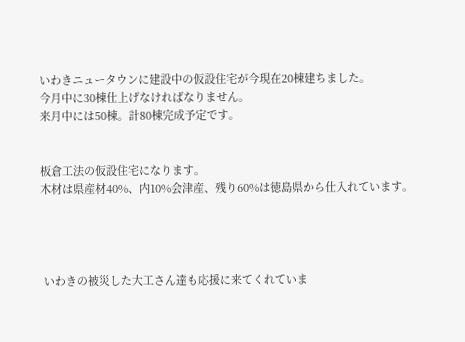いわきニュータウンに建設中の仮設住宅が今現在20棟建ちました。
今月中に30棟仕上げなければなりません。
来月中には50棟。計80棟完成予定です。


板倉工法の仮設住宅になります。
木材は県産材40%、内10%会津産、残り60%は徳島県から仕入れています。




 いわきの被災した大工さん達も応援に来てくれていま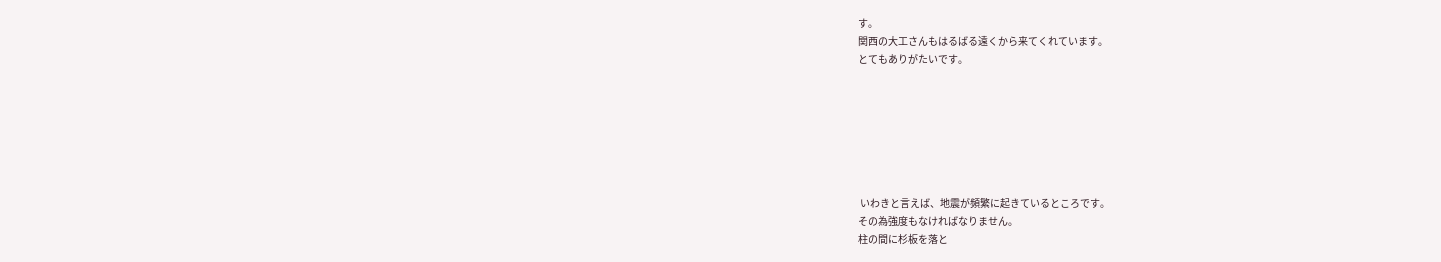す。
関西の大工さんもはるばる遠くから来てくれています。
とてもありがたいです。







 いわきと言えば、地震が頻繁に起きているところです。
その為強度もなければなりません。
柱の間に杉板を落と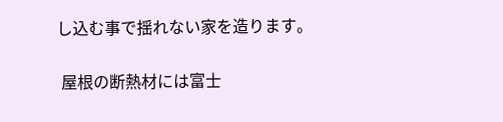し込む事で揺れない家を造ります。

 屋根の断熱材には富士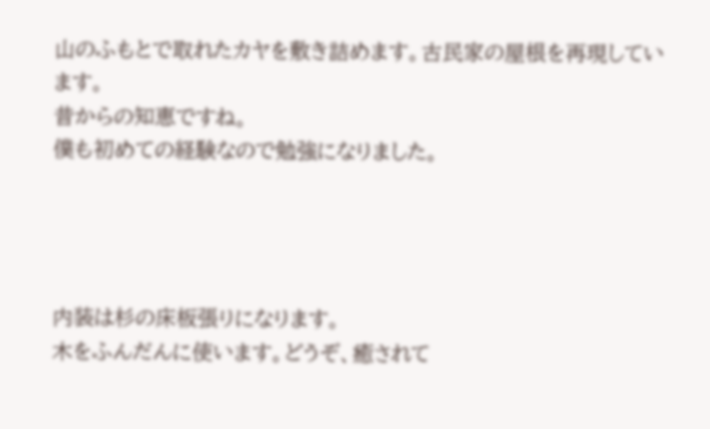山のふもとで取れたカヤを敷き詰めます。古民家の屋根を再現しています。
昔からの知恵ですね。
僕も初めての経験なので勉強になりました。




内装は杉の床板張りになります。
木をふんだんに使います。どうぞ、癒されて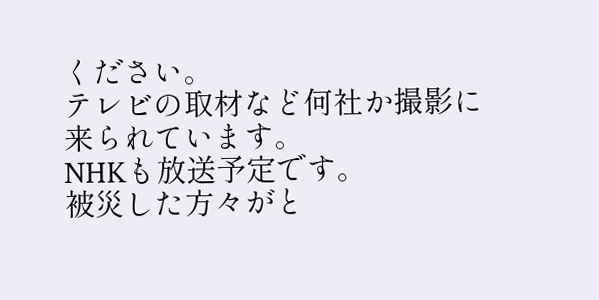ください。
テレビの取材など何社か撮影に来られています。
NHKも放送予定です。
被災した方々がと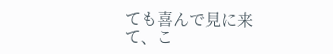ても喜んで見に来て、こ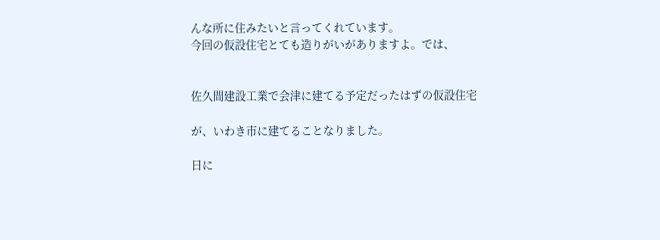んな所に住みたいと言ってくれています。
今回の仮設住宅とても造りがいがありますよ。では、


佐久間建設工業で会津に建てる予定だったはずの仮設住宅

が、いわき市に建てることなりました。

日に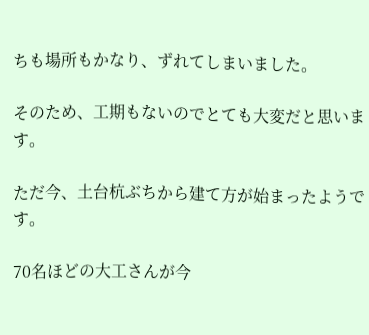ちも場所もかなり、ずれてしまいました。

そのため、工期もないのでとても大変だと思います。

ただ今、土台杭ぶちから建て方が始まったようです。

70名ほどの大工さんが今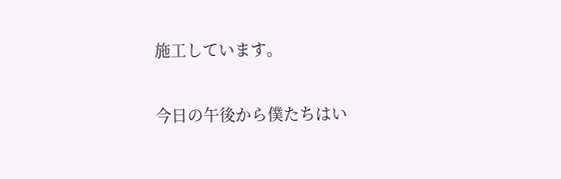施工しています。

今日の午後から僕たちはい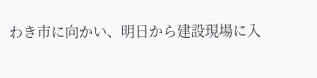わき市に向かい、明日から建設現場に入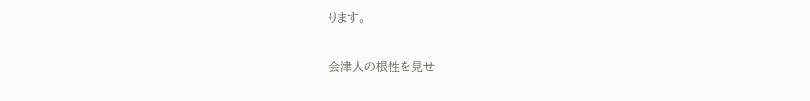ります。

会津人の根性を見せ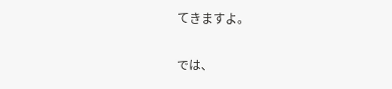てきますよ。

では、